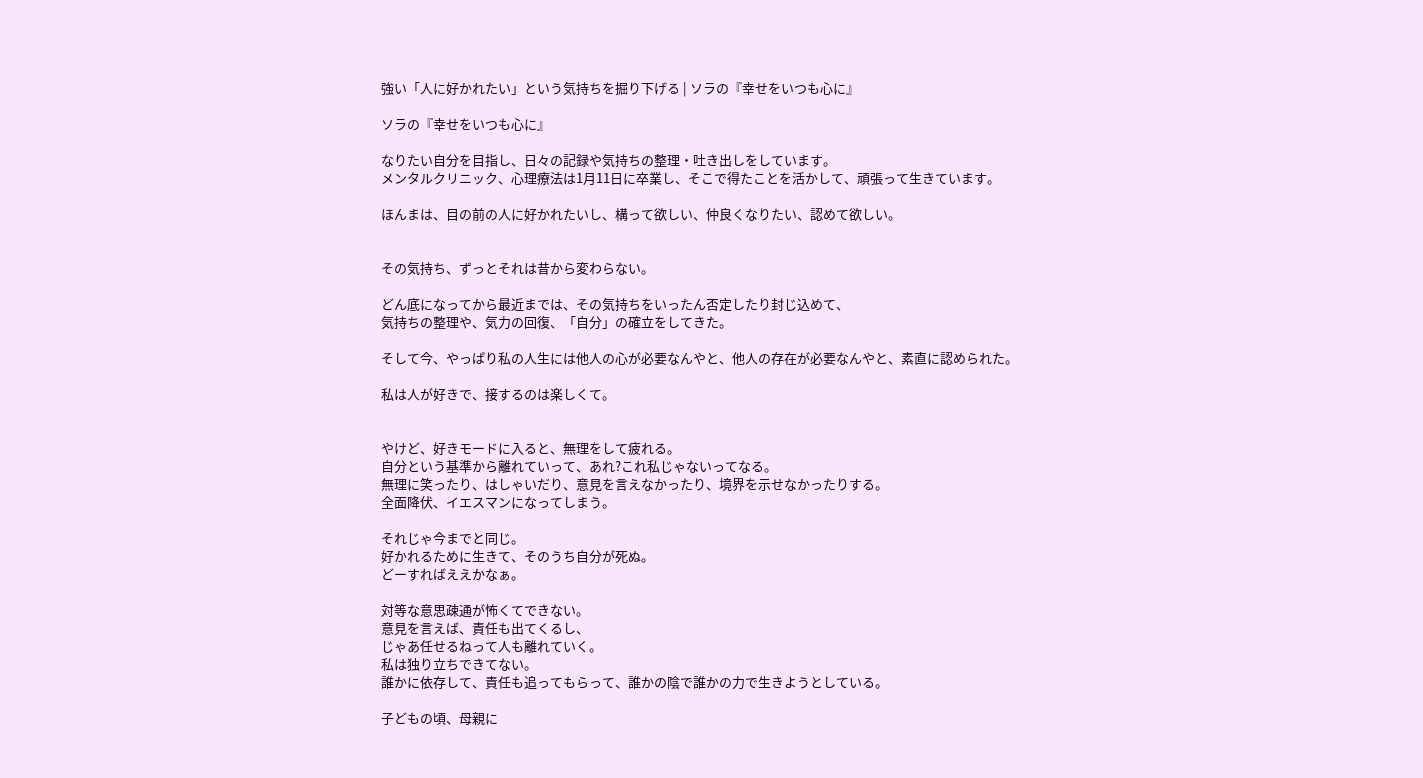強い「人に好かれたい」という気持ちを掘り下げる | ソラの『幸せをいつも心に』

ソラの『幸せをいつも心に』

なりたい自分を目指し、日々の記録や気持ちの整理・吐き出しをしています。
メンタルクリニック、心理療法は1月11日に卒業し、そこで得たことを活かして、頑張って生きています。

ほんまは、目の前の人に好かれたいし、構って欲しい、仲良くなりたい、認めて欲しい。


その気持ち、ずっとそれは昔から変わらない。

どん底になってから最近までは、その気持ちをいったん否定したり封じ込めて、
気持ちの整理や、気力の回復、「自分」の確立をしてきた。

そして今、やっぱり私の人生には他人の心が必要なんやと、他人の存在が必要なんやと、素直に認められた。

私は人が好きで、接するのは楽しくて。


やけど、好きモードに入ると、無理をして疲れる。
自分という基準から離れていって、あれ?これ私じゃないってなる。
無理に笑ったり、はしゃいだり、意見を言えなかったり、境界を示せなかったりする。
全面降伏、イエスマンになってしまう。

それじゃ今までと同じ。
好かれるために生きて、そのうち自分が死ぬ。
どーすればええかなぁ。

対等な意思疎通が怖くてできない。
意見を言えば、責任も出てくるし、
じゃあ任せるねって人も離れていく。
私は独り立ちできてない。
誰かに依存して、責任も追ってもらって、誰かの陰で誰かの力で生きようとしている。

子どもの頃、母親に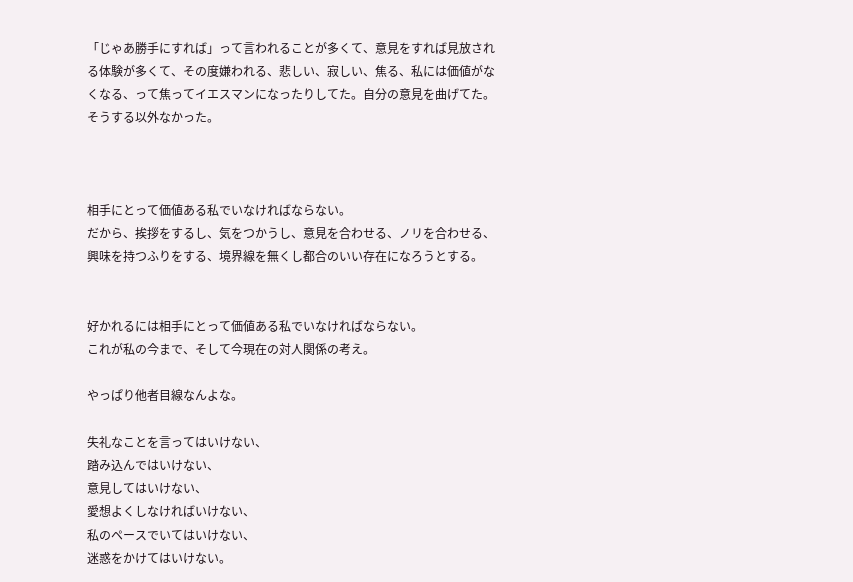「じゃあ勝手にすれば」って言われることが多くて、意見をすれば見放される体験が多くて、その度嫌われる、悲しい、寂しい、焦る、私には価値がなくなる、って焦ってイエスマンになったりしてた。自分の意見を曲げてた。そうする以外なかった。



相手にとって価値ある私でいなければならない。
だから、挨拶をするし、気をつかうし、意見を合わせる、ノリを合わせる、興味を持つふりをする、境界線を無くし都合のいい存在になろうとする。


好かれるには相手にとって価値ある私でいなければならない。
これが私の今まで、そして今現在の対人関係の考え。

やっぱり他者目線なんよな。

失礼なことを言ってはいけない、
踏み込んではいけない、
意見してはいけない、
愛想よくしなければいけない、
私のペースでいてはいけない、
迷惑をかけてはいけない。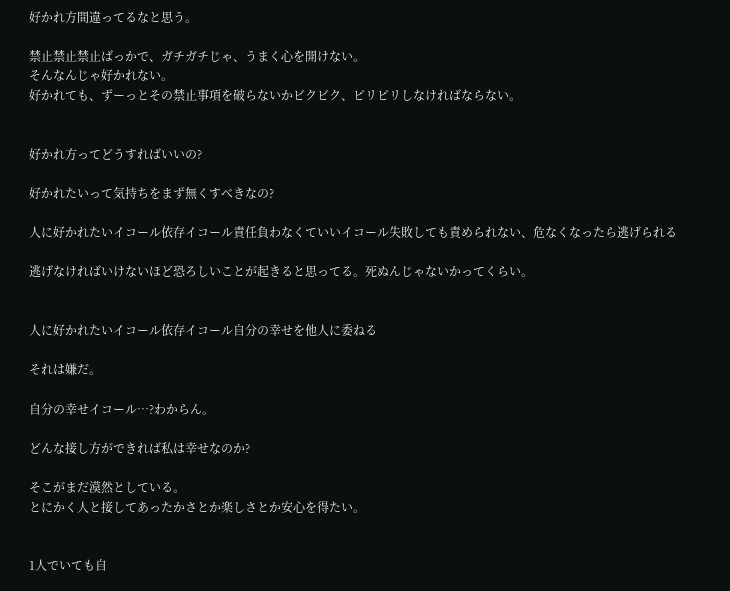好かれ方間違ってるなと思う。

禁止禁止禁止ばっかで、ガチガチじゃ、うまく心を開けない。
そんなんじゃ好かれない。
好かれても、ずーっとその禁止事項を破らないかビクビク、ピリピリしなければならない。


好かれ方ってどうすればいいの?

好かれたいって気持ちをまず無くすべきなの?

人に好かれたいイコール依存イコール責任負わなくていいイコール失敗しても責められない、危なくなったら逃げられる

逃げなければいけないほど恐ろしいことが起きると思ってる。死ぬんじゃないかってくらい。


人に好かれたいイコール依存イコール自分の幸せを他人に委ねる

それは嫌だ。

自分の幸せイコール…?わからん。

どんな接し方ができれば私は幸せなのか?

そこがまだ漠然としている。
とにかく人と接してあったかさとか楽しさとか安心を得たい。


1人でいても自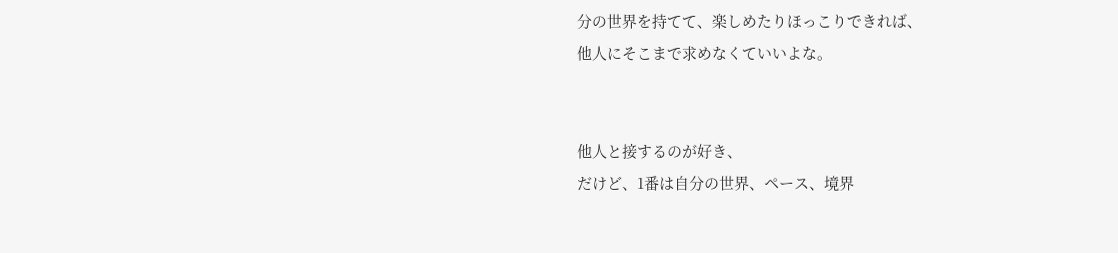分の世界を持てて、楽しめたりほっこりできれば、
他人にそこまで求めなくていいよな。


他人と接するのが好き、
だけど、1番は自分の世界、ペース、境界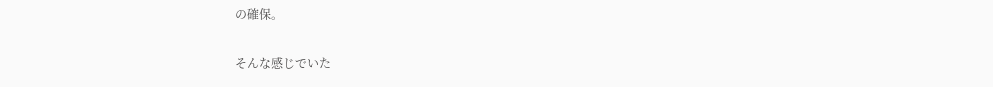の確保。

そんな感じでいた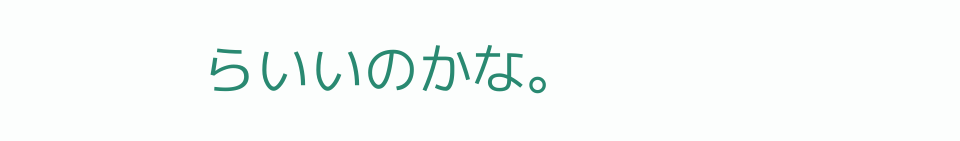らいいのかな。